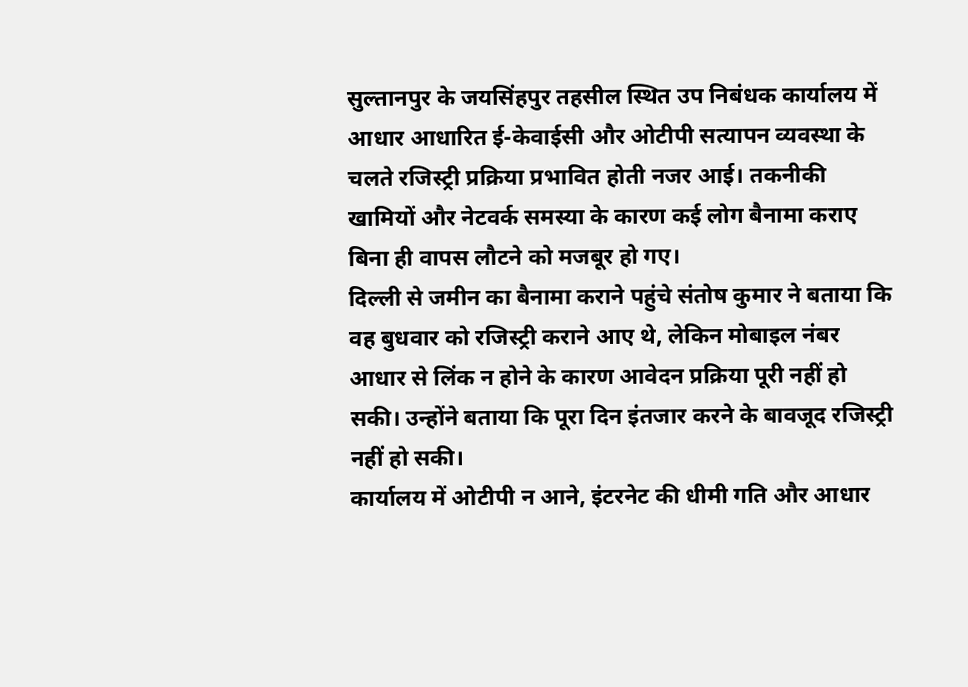सुल्तानपुर के जयसिंहपुर तहसील स्थित उप निबंधक कार्यालय में आधार आधारित ई-केवाईसी और ओटीपी सत्यापन व्यवस्था के चलते रजिस्ट्री प्रक्रिया प्रभावित होती नजर आई। तकनीकी खामियों और नेटवर्क समस्या के कारण कई लोग बैनामा कराए बिना ही वापस लौटने को मजबूर हो गए।
दिल्ली से जमीन का बैनामा कराने पहुंचे संतोष कुमार ने बताया कि वह बुधवार को रजिस्ट्री कराने आए थे, लेकिन मोबाइल नंबर आधार से लिंक न होने के कारण आवेदन प्रक्रिया पूरी नहीं हो सकी। उन्होंने बताया कि पूरा दिन इंतजार करने के बावजूद रजिस्ट्री नहीं हो सकी।
कार्यालय में ओटीपी न आने, इंटरनेट की धीमी गति और आधार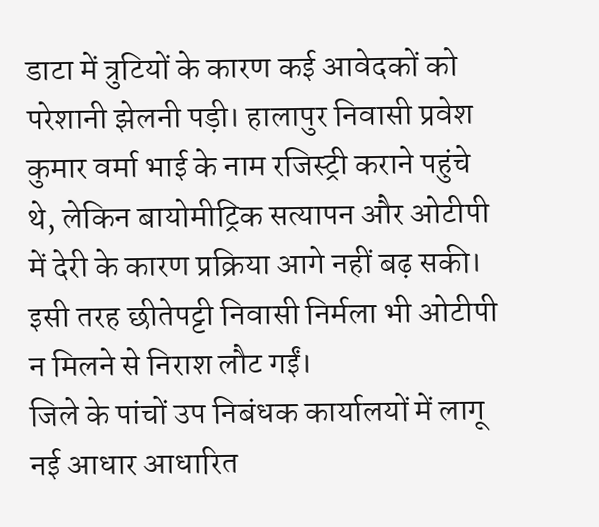डाटा में त्रुटियों के कारण कई आवेदकों को परेशानी झेलनी पड़ी। हालापुर निवासी प्रवेश कुमार वर्मा भाई के नाम रजिस्ट्री कराने पहुंचे थे, लेकिन बायोमीट्रिक सत्यापन और ओटीपी में देरी के कारण प्रक्रिया आगे नहीं बढ़ सकी। इसी तरह छीतेपट्टी निवासी निर्मला भी ओटीपी न मिलने से निराश लौट गईं।
जिले के पांचों उप निबंधक कार्यालयों में लागू नई आधार आधारित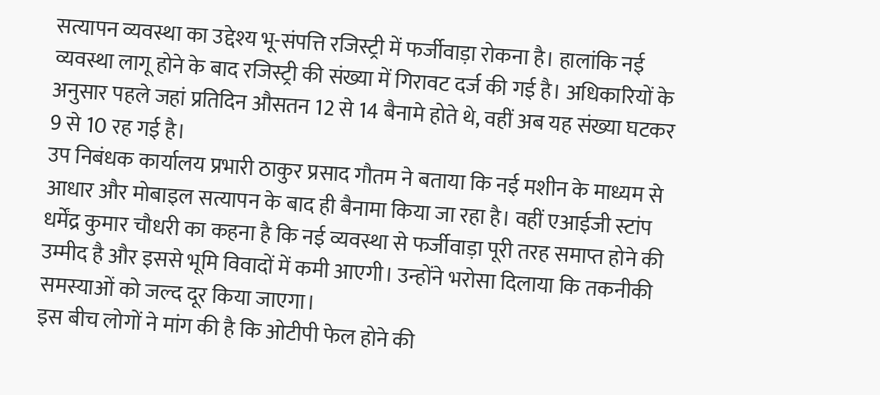सत्यापन व्यवस्था का उद्देश्य भू-संपत्ति रजिस्ट्री में फर्जीवाड़ा रोकना है। हालांकि नई व्यवस्था लागू होने के बाद रजिस्ट्री की संख्या में गिरावट दर्ज की गई है। अधिकारियों के अनुसार पहले जहां प्रतिदिन औसतन 12 से 14 बैनामे होते थे, वहीं अब यह संख्या घटकर 9 से 10 रह गई है।
उप निबंधक कार्यालय प्रभारी ठाकुर प्रसाद गौतम ने बताया कि नई मशीन के माध्यम से आधार और मोबाइल सत्यापन के बाद ही बैनामा किया जा रहा है। वहीं एआईजी स्टांप धर्मेंद्र कुमार चौधरी का कहना है कि नई व्यवस्था से फर्जीवाड़ा पूरी तरह समाप्त होने की उम्मीद है और इससे भूमि विवादों में कमी आएगी। उन्होंने भरोसा दिलाया कि तकनीकी समस्याओं को जल्द दूर किया जाएगा।
इस बीच लोगों ने मांग की है कि ओटीपी फेल होने की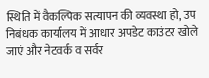स्थिति में वैकल्पिक सत्यापन की व्यवस्था हो, उप निबंधक कार्यालय में आधार अपडेट काउंटर खोले जाएं और नेटवर्क व सर्वर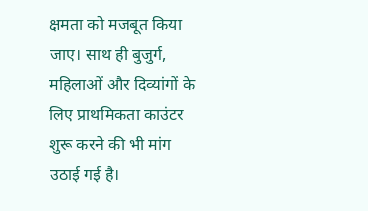क्षमता को मजबूत किया जाए। साथ ही बुजुर्ग, महिलाओं और दिव्यांगों के लिए प्राथमिकता काउंटर शुरू करने की भी मांग उठाई गई है।